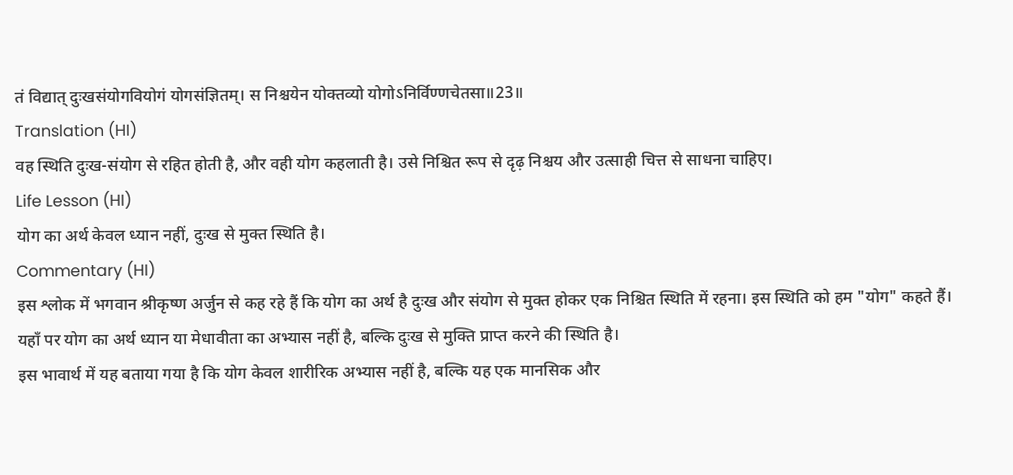तं विद्यात् दुःखसंयोगवियोगं योगसंज्ञितम्। स निश्चयेन योक्तव्यो योगोऽनिर्विण्णचेतसा॥23॥
Translation (HI)
वह स्थिति दुःख-संयोग से रहित होती है, और वही योग कहलाती है। उसे निश्चित रूप से दृढ़ निश्चय और उत्साही चित्त से साधना चाहिए।
Life Lesson (HI)
योग का अर्थ केवल ध्यान नहीं, दुःख से मुक्त स्थिति है।
Commentary (HI)
इस श्लोक में भगवान श्रीकृष्ण अर्जुन से कह रहे हैं कि योग का अर्थ है दुःख और संयोग से मुक्त होकर एक निश्चित स्थिति में रहना। इस स्थिति को हम "योग" कहते हैं। यहाँ पर योग का अर्थ ध्यान या मेधावीता का अभ्यास नहीं है, बल्कि दुःख से मुक्ति प्राप्त करने की स्थिति है।
इस भावार्थ में यह बताया गया है कि योग केवल शारीरिक अभ्यास नहीं है, बल्कि यह एक मानसिक और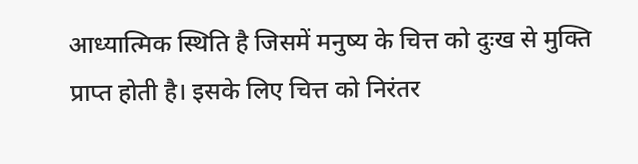आध्यात्मिक स्थिति है जिसमें मनुष्य के चित्त को दुःख से मुक्ति प्राप्त होती है। इसके लिए चित्त को निरंतर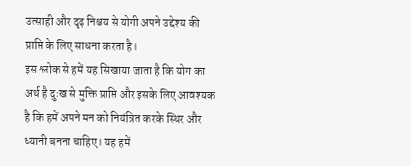उत्साही और दृढ़ निश्चय से योगी अपने उद्देश्य की प्राप्ति के लिए साधना करता है।
इस श्लोक से हमें यह सिखाया जाता है कि योग का अर्थ है दुःख से मुक्ति प्राप्ति और इसके लिए आवश्यक है कि हमें अपने मन को नियंत्रित करके स्थिर और ध्यानी बनना चाहिए। यह हमें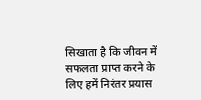सिखाता है कि जीवन में सफलता प्राप्त करने के लिए हमें निरंतर प्रयास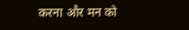करना और मन को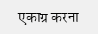एकाग्र करना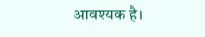आवश्यक है।